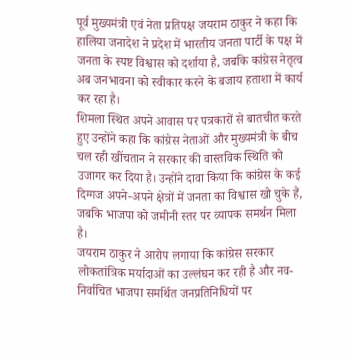पूर्व मुख्यमंत्री एवं नेता प्रतिपक्ष जयराम ठाकुर ने कहा कि हालिया जनादेश ने प्रदेश में भारतीय जनता पार्टी के पक्ष में जनता के स्पष्ट विश्वास को दर्शाया है, जबकि कांग्रेस नेतृत्व अब जनभावना को स्वीकार करने के बजाय हताशा में कार्य कर रहा है।
शिमला स्थित अपने आवास पर पत्रकारों से बातचीत करते हुए उन्होंने कहा कि कांग्रेस नेताओं और मुख्यमंत्री के बीच चल रही खींचतान ने सरकार की वास्तविक स्थिति को उजागर कर दिया है। उन्होंने दावा किया कि कांग्रेस के कई दिग्गज अपने-अपने क्षेत्रों में जनता का विश्वास खो चुके हैं, जबकि भाजपा को जमीनी स्तर पर व्यापक समर्थन मिला है।
जयराम ठाकुर ने आरोप लगाया कि कांग्रेस सरकार लोकतांत्रिक मर्यादाओं का उल्लंघन कर रही है और नव-निर्वाचित भाजपा समर्थित जनप्रतिनिधियों पर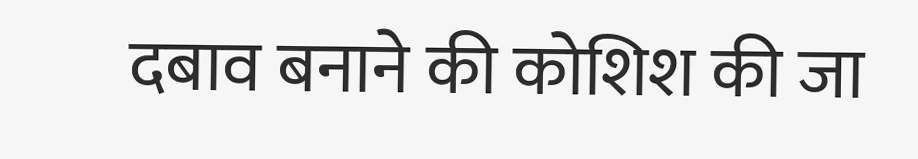दबाव बनाने की कोशिश की जा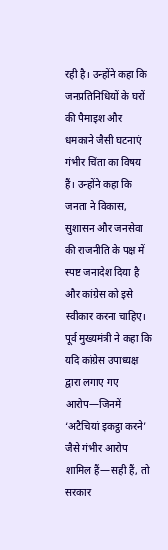रही है। उन्होंने कहा कि जनप्रतिनिधियों के घरों की पैमाइश और धमकाने जैसी घटनाएं गंभीर चिंता का विषय हैं। उन्होंने कहा कि जनता ने विकास, सुशासन और जनसेवा की राजनीति के पक्ष में स्पष्ट जनादेश दिया है और कांग्रेस को इसे स्वीकार करना चाहिए।
पूर्व मुख्यमंत्री ने कहा कि यदि कांग्रेस उपाध्यक्ष द्वारा लगाए गए आरोप—जिनमें ‘अटैचियां इकट्ठा करने’ जैसे गंभीर आरोप शामिल हैं—सही हैं, तो सरकार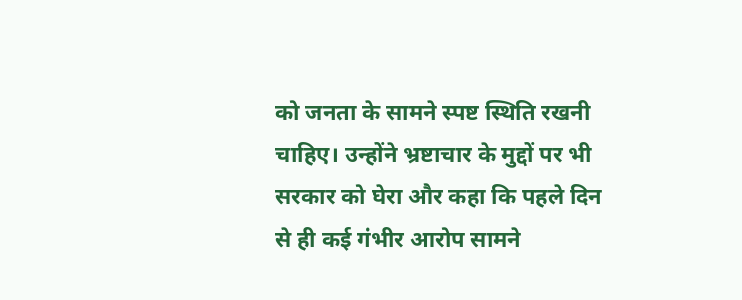को जनता के सामने स्पष्ट स्थिति रखनी चाहिए। उन्होंने भ्रष्टाचार के मुद्दों पर भी सरकार को घेरा और कहा कि पहले दिन से ही कई गंभीर आरोप सामने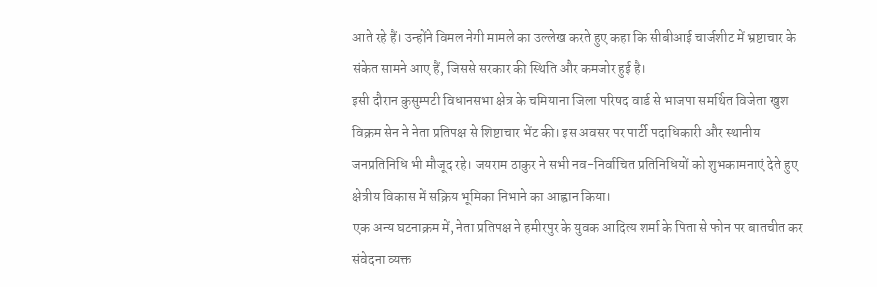आते रहे हैं। उन्होंने विमल नेगी मामले का उल्लेख करते हुए कहा कि सीबीआई चार्जशीट में भ्रष्टाचार के संकेत सामने आए हैं, जिससे सरकार की स्थिति और कमजोर हुई है।
इसी दौरान कुसुम्पटी विधानसभा क्षेत्र के चमियाना जिला परिषद वार्ड से भाजपा समर्थित विजेता खुश विक्रम सेन ने नेता प्रतिपक्ष से शिष्टाचार भेंट की। इस अवसर पर पार्टी पदाधिकारी और स्थानीय जनप्रतिनिधि भी मौजूद रहे। जयराम ठाकुर ने सभी नव-निर्वाचित प्रतिनिधियों को शुभकामनाएं देते हुए क्षेत्रीय विकास में सक्रिय भूमिका निभाने का आह्वान किया।
एक अन्य घटनाक्रम में, नेता प्रतिपक्ष ने हमीरपुर के युवक आदित्य शर्मा के पिता से फोन पर बातचीत कर संवेदना व्यक्त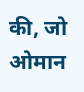की, जो ओमान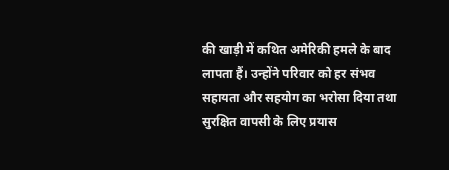की खाड़ी में कथित अमेरिकी हमले के बाद लापता हैं। उन्होंने परिवार को हर संभव सहायता और सहयोग का भरोसा दिया तथा सुरक्षित वापसी के लिए प्रयास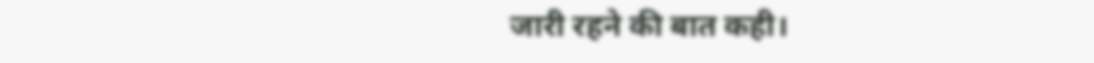जारी रहने की बात कही।